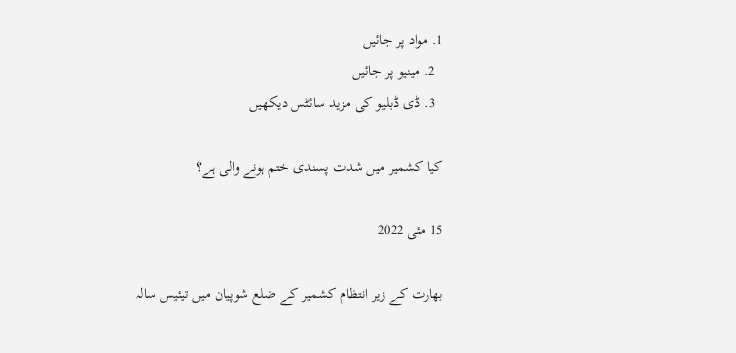1. مواد پر جائیں
  2. مینیو پر جائیں
  3. ڈی ڈبلیو کی مزید سائٹس دیکھیں

کیا کشمیر میں شدت پسندی ختم ہونے والی ہے؟

15 مئی 2022

بھارت کے زیر انتظام کشمیر کے ضلع شوپیان میں تیئیس سالہ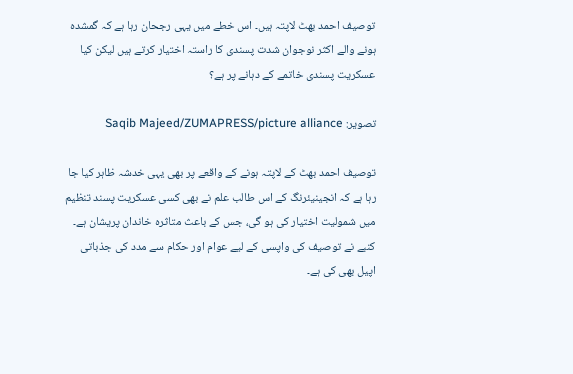توصیف احمد بھٹ لاپتہ ہیں۔ اس خطے میں یہی رجحان رہا ہے کہ گمشدہ ہونے والے اکثر نوجوان شدت پسندی کا راستہ اختیار کرتے ہیں لیکن کیا عسکریت پسندی خاتمے کے دہانے پر ہے؟

تصویر: Saqib Majeed/ZUMAPRESS/picture alliance

توصیف احمد بھٹ کے لاپتہ ہونے کے واقعے پر بھی یہی خدشہ ظاہر کیا جا رہا ہے کہ انجینیئرنگ کے اس طالب علم نے بھی کسی عسکریت پسند تنظیم میں شمولیت اختیار کی ہو گی، جس کے باعث متاثرہ خاندان پریشان ہے۔ کنبے نے توصیف کی واپسی کے لیے عوام اور حکام سے مدد کی جذباتی اپیل بھی کی ہے۔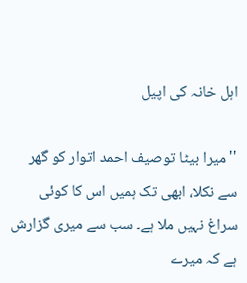اہل خانہ کی اپیل

''میرا بیٹا توصیف احمد اتوار کو گھر سے نکلا، ابھی تک ہمیں اس کا کوئی سراغ نہیں ملا ہے۔ سب سے میری گزارش ہے کہ میرے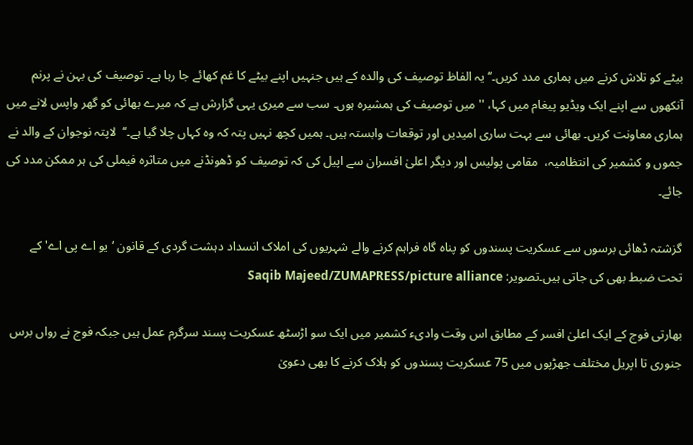بیٹے کو تلاش کرنے میں ہماری مدد کریں۔‘‘ یہ الفاظ توصیف کی والدہ کے ہیں جنہیں اپنے بیٹے کا غم کھائے جا رہا ہے۔ توصیف کی بہن نے پرنم آنکھوں سے اپنے ایک ویڈیو پیغام میں کہا، ''میں توصیف کی ہمشیرہ ہوں۔ سب سے میری یہی گزارش ہے کہ میرے بھائی کو گھر واپس لانے میں ہماری معاونت کریں۔ بھائی سے بہت ساری امیدیں اور توقعات وابستہ ہیں۔ ہمیں کچھ نہیں پتہ کہ وہ کہاں چلا گیا ہے۔‘‘  لاپتہ نوجوان کے والد نے جموں و کشمیر کی انتظامیہ،  مقامی پولیس اور دیگر اعلیٰ افسران سے اپیل کی کہ توصیف کو ڈھونڈنے میں متاثرہ فیملی کی ہر ممکن مدد کی جائے۔

گزشتہ ڈھائی برسوں سے عسکریت پسندوں کو پناہ گاہ فراہم کرنے والے شہریوں کی املاک انسداد دہشت گردی کے قانون ‘یو اے پی اے' کے تحت ضبط بھی کی جاتی ہیں۔تصویر: Saqib Majeed/ZUMAPRESS/picture alliance

بھارتی فوج کے ایک اعلیٰ افسر کے مطابق اس وقت وادیء کشمیر میں ایک سو اڑسٹھ عسکریت پسند سرگرم عمل ہیں جبکہ فوج نے رواں برس جنوری تا اپریل مختلف جھڑپوں میں 75 عسکریت پسندوں کو ہلاک کرنے کا بھی دعویٰ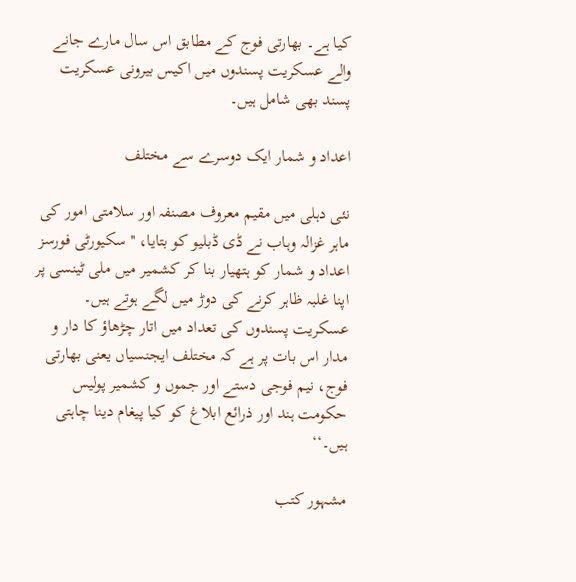کیا ہے۔ بھارتی فوج کے مطابق اس سال مارے جانے والے عسکریت پسندوں میں اکیس بیرونی عسکریت پسند بھی شامل ہیں۔

اعداد و شمار ایک دوسرے سے مختلف

نئی دہلی میں مقیم معروف مصنفہ اور سلامتی امور کی ماہر غزالہ وہاب نے ڈی ڈبلیو کو بتایا، ''سکیورٹی فورسز اعداد و شمار کو ہتھیار بنا کر کشمیر میں ملی ٹینسی پر اپنا غلبہ ظاہر کرنے کی دوڑ میں لگے ہوتے ہیں۔ عسکریت پسندوں کی تعداد میں اتار چڑھاؤ کا دار و مدار اس بات پر ہے کہ مختلف ایجنسیاں یعنی بھارتی فوج، نیم فوجی دستے اور جموں و کشمیر پولیس حکومت ہند اور ذرائع ابلاغ کو کیا پیغام دینا چاہتی ہیں۔‘‘

مشہور کتب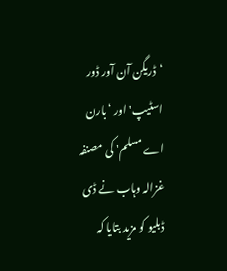‘ڈریگن آن آور ڈور اسٹیپ' اور ‘بارن اے مسلم' کی مصنفہ غزالہ وہاب نے ڈی ڈبلیو کو مزید بتایا کہ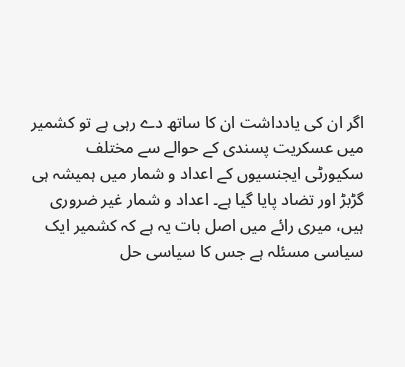اگر ان کی یادداشت ان کا ساتھ دے رہی ہے تو کشمیر میں عسکریت پسندی کے حوالے سے مختلف سکیورٹی ایجنسیوں کے اعداد و شمار میں ہمیشہ ہی گڑبڑ اور تضاد پایا گیا ہے۔ اعداد و شمار غیر ضروری ہیں، میری رائے میں اصل بات یہ ہے کہ کشمیر ایک سیاسی مسئلہ ہے جس کا سیاسی حل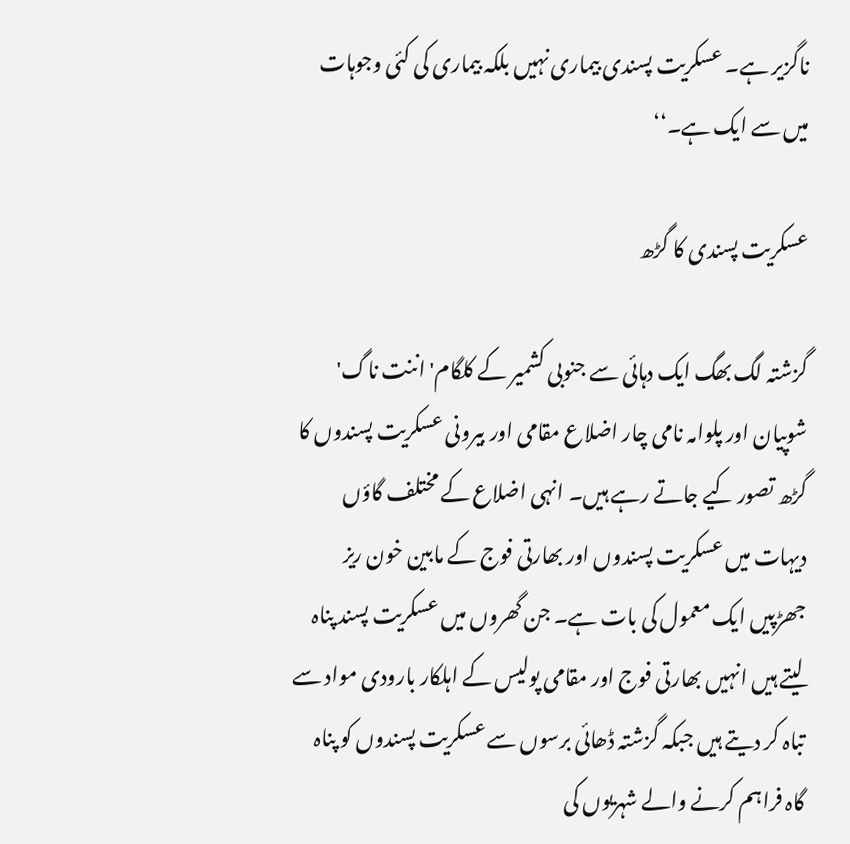ناگزیر ہے۔ عسکریت پسندی بیماری نہیں بلکہ بیماری کی کئی وجوہات میں سے ایک ہے۔‘‘

عسکریت پسندی کا گڑھ

گزشتہ لگ بھگ ایک دہائی سے جنوبی کشمیر کے کلگام' اننت ناگ' شوپیان اور پلوامہ نامی چار اضلاع مقامی اور بیرونی عسکریت پسندوں کا گڑھ تصور کیے جاتے رہے ہیں۔ انہی اضلاع کے مختلف گاؤں دیہات میں عسکریت پسندوں اور بھارتی فوج کے مابین خون ریز جھڑپیں ایک معمول کی بات ہے۔ جن گھروں میں عسکریت پسند پناہ لیتے ہیں انہیں بھارتی فوج اور مقامی پولیس کے اہلکار بارودی مواد سے تباہ کر دیتے ہیں جبکہ گزشتہ ڈھائی برسوں سے عسکریت پسندوں کو پناہ گاہ فراہم کرنے والے شہریوں کی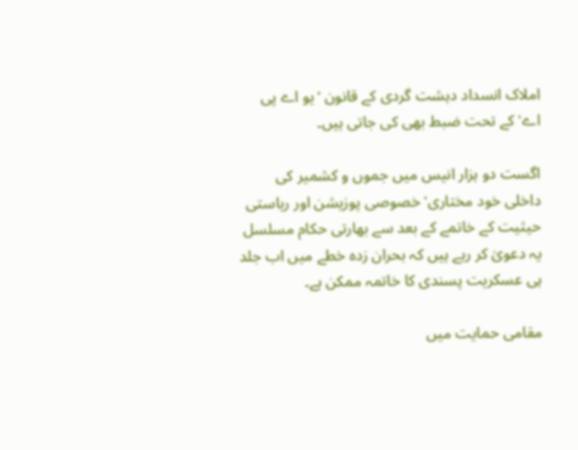املاک انسداد دہشت گردی کے قانون ‘یو اے پی اے' کے تحت ضبط بھی کی جاتی ہیں۔

اگست دو ہزار انیس میں جموں و کشمیر کی داخلی خود مختاری'خصوصی پوزیشن اور ریاستی حیثیت کے خاتمے کے بعد سے بھارتی حکام مسلسل یہ دعویٰ کر رہے ہیں کہ بحران زدہ خطے میں اب جلد ہی عسکریت پسندی کا خاتمہ ممکن ہے۔

مقامی حمایت میں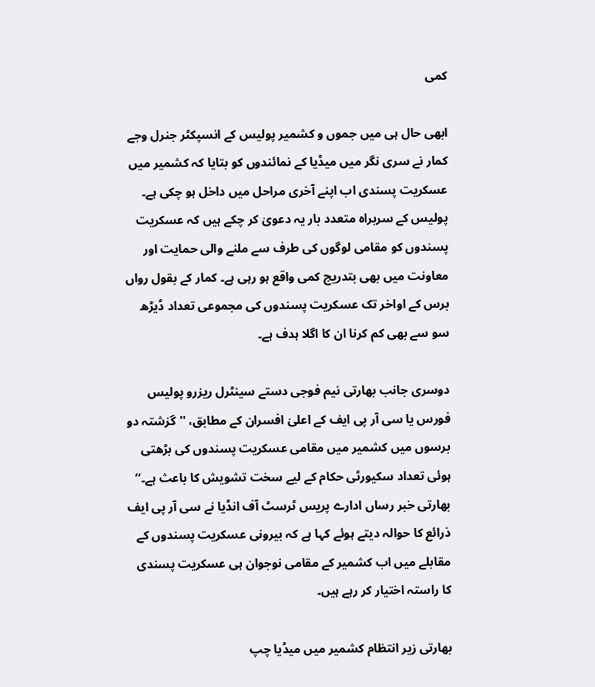کمی

ابھی حال ہی میں جموں و کشمیر پولیس کے انسپکٹر جنرل وجے کمار نے سری نگر میں میڈیا کے نمائندوں کو بتایا کہ کشمیر میں عسکریت پسندی اب اپنے آخری مراحل میں داخل ہو چکی ہے۔ پولیس کے سربراہ متعدد بار یہ دعویٰ کر چکے ہیں کہ عسکریت پسندوں کو مقامی لوگوں کی طرف سے ملنے والی حمایت اور معاونت میں بھی بتدریج کمی واقع ہو رہی ہے۔ کمار کے بقول رواں برس کے اواخر تک عسکریت پسندوں کی مجموعی تعداد ڈیڑھ سو سے بھی کم کرنا ان کا اگلا ہدف ہے۔

دوسری جانب بھارتی نیم فوجی دستے سینٹرل ریزرو پولیس فورس یا سی آر پی ایف کے اعلیٰ افسران کے مطابق، ''گزشتہ دو برسوں میں کشمیر میں مقامی عسکریت پسندوں کی بڑھتی ہوئی تعداد سکیورٹی حکام کے لیے سخت تشویش کا باعث ہے۔‘‘ بھارتی خبر رساں ادارے پریس ٹرسٹ آف انڈیا نے سی آر پی ایف ذرائع کا حوالہ دیتے ہوئے کہا ہے کہ بیرونی عسکریت پسندوں کے مقابلے میں اب کشمیر کے مقامی نوجوان ہی عسکریت پسندی کا راستہ اختیار کر رہے ہیں۔

بھارتی زیر انتظام کشمیر میں میڈیا چپ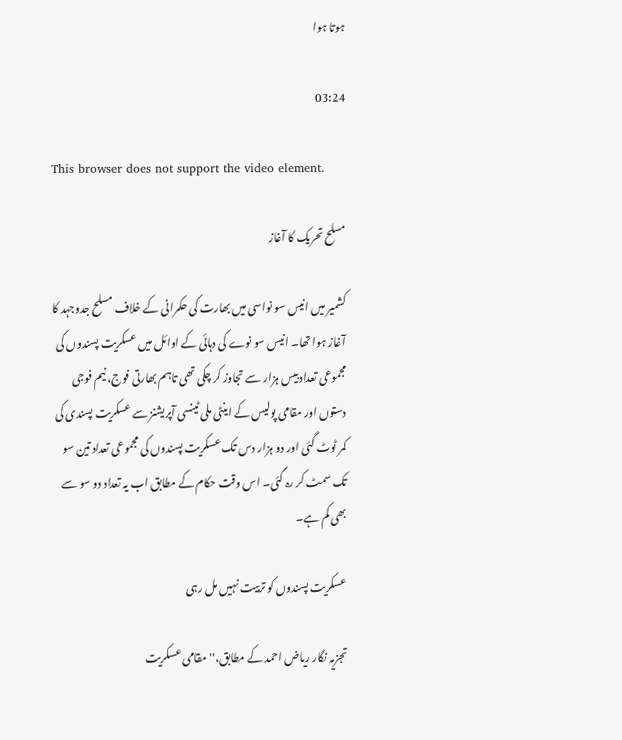ہوتا ہوا

03:24

This browser does not support the video element.

مسلح تحریک کا آغاز

کشمیر میں انیس سو نواسی میں بھارت کی حکمرانی کے خلاف مسلح جدوجہد کا آغاز ہوا تھا۔ انیس سو نوے کی دہائی کے اوائل میں عسکریت پسندوں کی مجموعی تعداد بیس ہزار سے تجاوز کر چکی تھی تاہم بھارتی فوج، نیم فوجی دستوں اور مقامی پولیس کے اینٹی ملی ٹینسی آپریشنز سے عسکریت پسندی کی کمر ٹوٹ گئی اور دو ہزار دس تک عسکریت پسندوں کی مجموعی تعداد تین سو تک سمٹ کر رہ گئی۔ اس وقت حکام کے مطابق اب یہ تعداد دو سو سے بھی کم ہے۔

عسکریت پسندوں کو تربیت نہیں مل رہی

تجزیہ نگار ریاض احمد کے مطابق،''مقامی عسکریت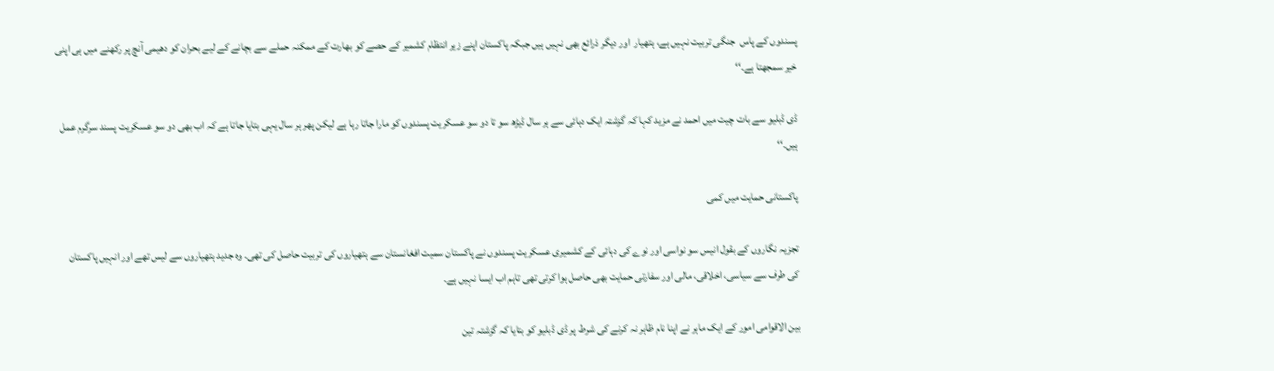پسندوں کے پاس  جنگی تربیت نہیں ہے، ہتھیار  اور دیگر ذرائع بھی نہیں ہیں جبکہ پاکستان اپنے زیر انتظام کشمیر کے حصے کو بھارت کے ممکنہ حملے سے بچانے کے لیے بحران کو دھیمی آنچ پر رکھنے میں ہی اپنی خیر سمجھتا ہے۔‘‘

ڈی ڈبلیو سے بات چیت میں احمد نے مزید کہا کہ گزشتہ ایک دہائی سے ہر سال ڈیڑھ سو تا دو سو عسکریت پسندوں کو مارا جاتا رہا ہے لیکن پھر ہر سال یہی بتایا جاتا ہے کہ اب بھی دو سو عسکریت پسند سرگرم عمل ہیں۔‘‘

پاکستانی حمایت میں کمی

تجزیہ نگاروں کے بقول انیس سو نواسی اور نوے کی دہائی کے کشمیری عسکریت پسندوں نے پاکستان سمیت افغانستان سے ہتھیاروں کی تربیت حاصل کی تھی۔ وہ جدید ہتھیاروں سے لیس تھے اور انہیں پاکستان کی طرف سے سیاسی، اخلاقی، مالی اور سفارتی حمایت بھی حاصل ہوا کرتی تھی تاہم اب ایسا نہیں ہے۔

بین الاقوامی امور کے ایک ماہر نے اپنا نام ظاہر نہ کرنے کی شرط پر ڈی ڈبلیو کو بتایا کہ گزشتہ تین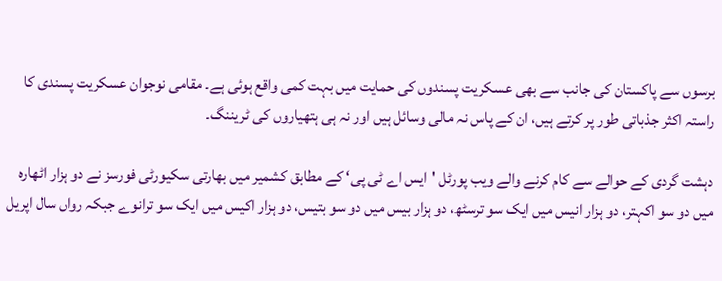برسوں سے پاکستان کی جانب سے بھی عسکریت پسندوں کی حمایت میں بہت کمی واقع ہوئی ہے۔ مقامی نوجوان عسکریت پسندی کا راستہ اکثر جذباتی طور پر کرتے ہیں، ان کے پاس نہ مالی وسائل ہیں اور نہ ہی ہتھیاروں کی ٹریننگ۔

دہشت گردی کے حوالے سے کام کرنے والے ویب پورٹل 'ایس اے ٹی پی‘ کے مطابق کشمیر میں بھارتی سکیورٹی فورسز نے دو ہزار اٹھارہ میں دو سو اکہتر، دو ہزار انیس میں ایک سو ترسٹھ، دو ہزار بیس میں دو سو بتیس، دو ہزار اکیس میں ایک سو ترانوے جبکہ رواں سال اپریل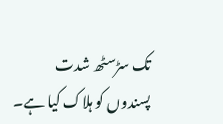تک سڑسٹھ شدت پسندوں کو ہلاک کیا ہے۔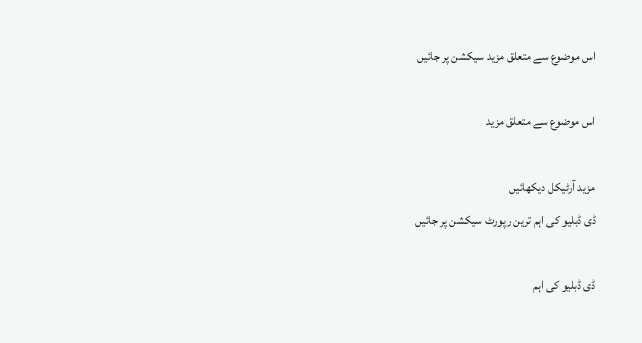اس موضوع سے متعلق مزید سیکشن پر جائیں

اس موضوع سے متعلق مزید

مزید آرٹیکل دیکھائیں
ڈی ڈبلیو کی اہم ترین رپورٹ سیکشن پر جائیں

ڈی ڈبلیو کی اہم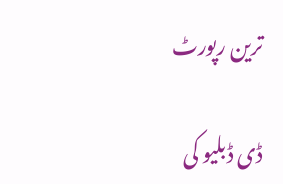ترین رپورٹ

ڈی ڈبلیو کی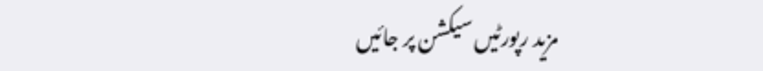مزید رپورٹیں سیکشن پر جائیں